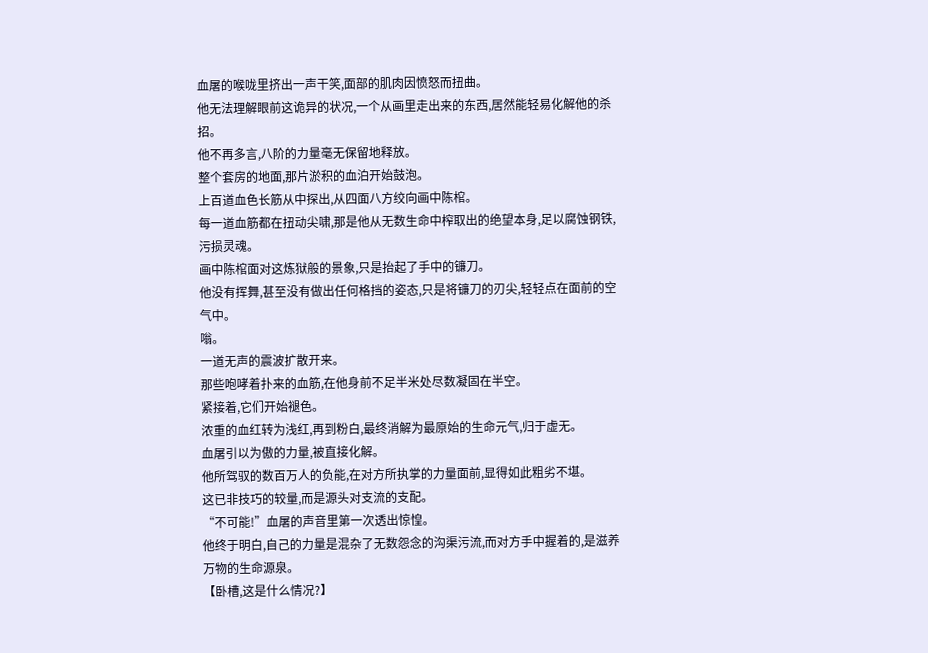血屠的喉咙里挤出一声干笑,面部的肌肉因愤怒而扭曲。
他无法理解眼前这诡异的状况,一个从画里走出来的东西,居然能轻易化解他的杀招。
他不再多言,八阶的力量毫无保留地释放。
整个套房的地面,那片淤积的血泊开始鼓泡。
上百道血色长筋从中探出,从四面八方绞向画中陈棺。
每一道血筋都在扭动尖啸,那是他从无数生命中榨取出的绝望本身,足以腐蚀钢铁,污损灵魂。
画中陈棺面对这炼狱般的景象,只是抬起了手中的镰刀。
他没有挥舞,甚至没有做出任何格挡的姿态,只是将镰刀的刃尖,轻轻点在面前的空气中。
嗡。
一道无声的震波扩散开来。
那些咆哮着扑来的血筋,在他身前不足半米处尽数凝固在半空。
紧接着,它们开始褪色。
浓重的血红转为浅红,再到粉白,最终消解为最原始的生命元气,归于虚无。
血屠引以为傲的力量,被直接化解。
他所驾驭的数百万人的负能,在对方所执掌的力量面前,显得如此粗劣不堪。
这已非技巧的较量,而是源头对支流的支配。
“不可能!”血屠的声音里第一次透出惊惶。
他终于明白,自己的力量是混杂了无数怨念的沟渠污流,而对方手中握着的,是滋养万物的生命源泉。
【卧槽,这是什么情况?】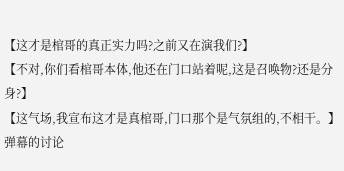【这才是棺哥的真正实力吗?之前又在演我们?】
【不对,你们看棺哥本体,他还在门口站着呢,这是召唤物?还是分身?】
【这气场,我宣布这才是真棺哥,门口那个是气氛组的,不相干。】
弹幕的讨论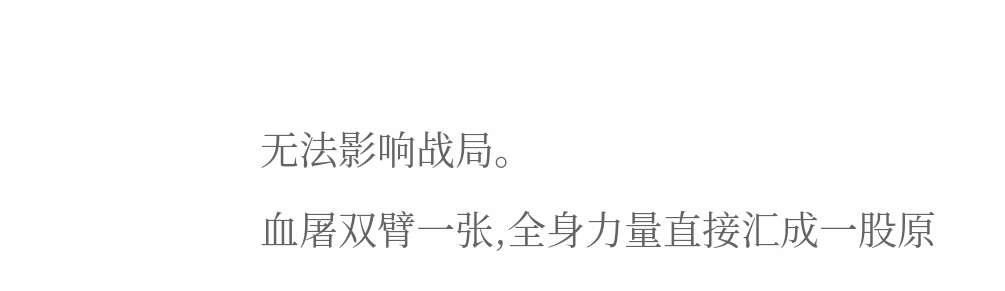无法影响战局。
血屠双臂一张,全身力量直接汇成一股原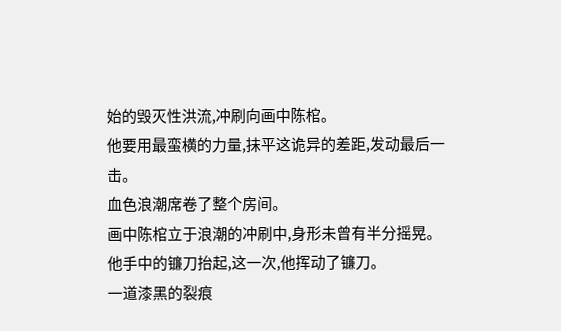始的毁灭性洪流,冲刷向画中陈棺。
他要用最蛮横的力量,抹平这诡异的差距,发动最后一击。
血色浪潮席卷了整个房间。
画中陈棺立于浪潮的冲刷中,身形未曾有半分摇晃。
他手中的镰刀抬起,这一次,他挥动了镰刀。
一道漆黑的裂痕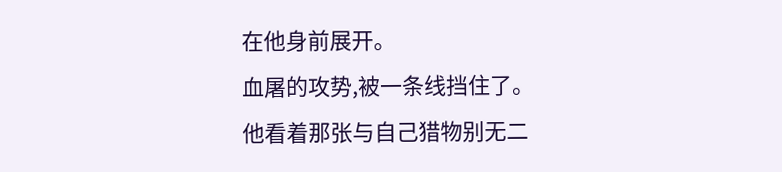在他身前展开。
血屠的攻势,被一条线挡住了。
他看着那张与自己猎物别无二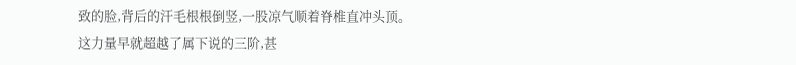致的脸,背后的汗毛根根倒竖,一股凉气顺着脊椎直冲头顶。
这力量早就超越了属下说的三阶,甚